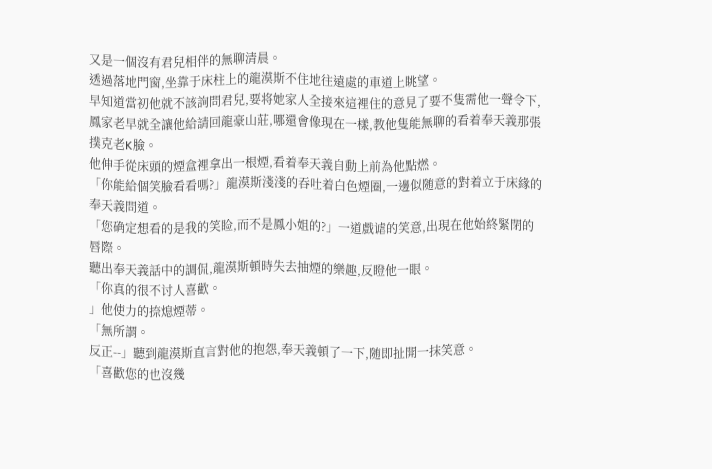又是一個沒有君兒相伴的無聊清晨。
透過落地門窗,坐靠于床柱上的龍漠斯不住地往遠處的車道上眺望。
早知道當初他就不該詢問君兒,要将她家人全接來這裡住的意見了要不隻需他一聲令下,鳳家老早就全讓他給請回龍豪山莊,哪還會像現在一樣,教他隻能無聊的看着奉天義那張撲克老K臉。
他伸手從床頭的煙盒裡拿出一根煙,看着奉天義自動上前為他點燃。
「你能給個笑臉看看嗎?」龍漠斯淺淺的吞吐着白色煙圈,一邊似随意的對着立于床緣的奉天義問道。
「您确定想看的是我的笑睑,而不是鳳小姐的?」一道戲谑的笑意,出現在他始終緊閉的唇際。
聽出奉天義話中的調侃,龍漠斯頓時失去抽煙的樂趣,反瞪他一眼。
「你真的很不讨人喜歡。
」他使力的捺熄煙蒂。
「無所謂。
反正--」聽到龍漠斯直言對他的抱怨,奉天義頓了一下,随即扯開一抹笑意。
「喜歡您的也沒幾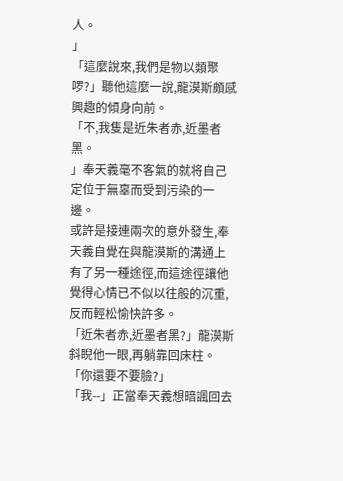人。
」
「這麼說來,我們是物以類聚啰?」聽他這麼一說,龍漠斯頗感興趣的傾身向前。
「不,我隻是近朱者赤,近墨者黑。
」奉天義毫不客氣的就将自己定位于無辜而受到污染的一邊。
或許是接連兩次的意外發生,奉天義自覺在與龍漠斯的溝通上有了另一種途徑,而這途徑讓他覺得心情已不似以往般的沉重,反而輕松愉快許多。
「近朱者赤,近墨者黑?」龍漠斯斜睨他一眼,再躺靠回床柱。
「你還要不要臉?」
「我--」正當奉天義想暗諷回去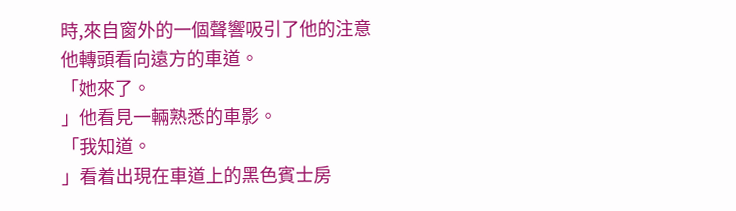時,來自窗外的一個聲響吸引了他的注意
他轉頭看向遠方的車道。
「她來了。
」他看見一輛熟悉的車影。
「我知道。
」看着出現在車道上的黑色賓士房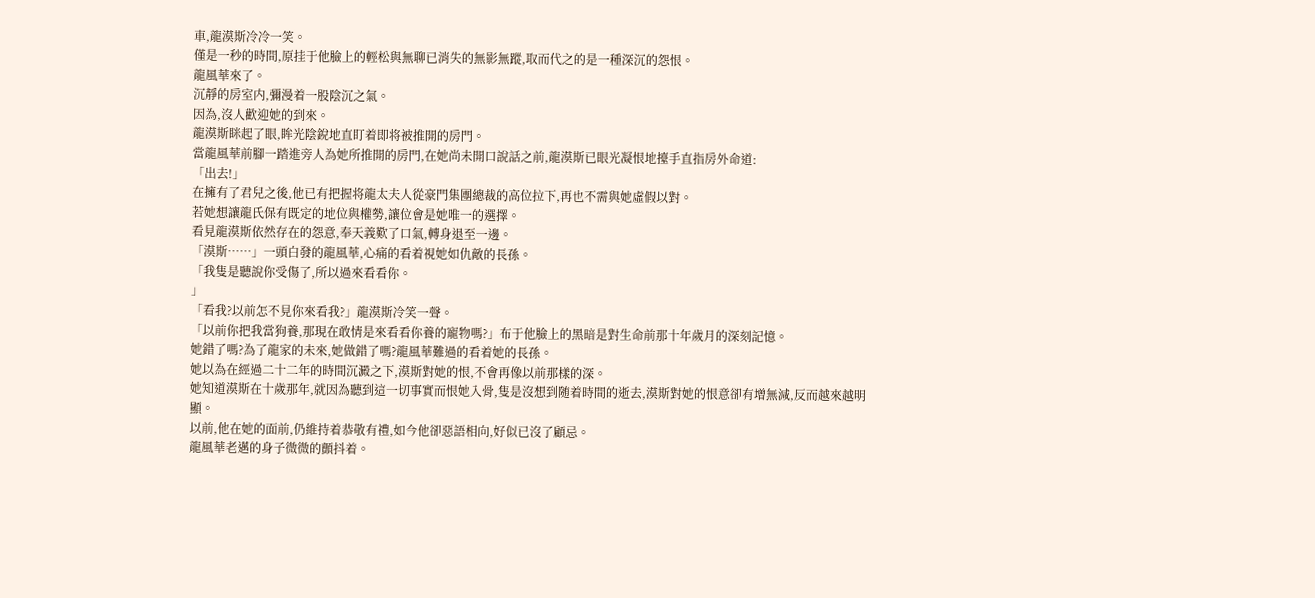車,龍漠斯冷冷一笑。
僅是一秒的時間,原挂于他臉上的輕松與無聊已消失的無影無蹤,取而代之的是一種深沉的怨恨。
龍風華來了。
沉靜的房室内,彌漫着一股陰沉之氣。
因為,沒人歡迎她的到來。
龍漠斯眯起了眼,眸光陰銳地直盯着即将被推開的房門。
當龍風華前腳一踏進旁人為她所推開的房門,在她尚未開口說話之前,龍漠斯已眼光凝恨地擡手直指房外命道:
「出去!」
在擁有了君兒之後,他已有把握将龍太夫人從豪門集團總裁的高位拉下,再也不需與她虛假以對。
若她想讓龍氏保有既定的地位與權勢,讓位會是她唯一的選擇。
看見龍漠斯依然存在的怨意,奉天義歎了口氣,轉身退至一邊。
「漠斯……」一頭白發的龍風華,心痛的看着視她如仇敵的長孫。
「我隻是聽說你受傷了,所以過來看看你。
」
「看我?以前怎不見你來看我?」龍漠斯冷笑一聲。
「以前你把我當狗養,那現在敢情是來看看你養的寵物嗎?」布于他臉上的黑暗是對生命前那十年歲月的深刻記憶。
她錯了嗎?為了龍家的未來,她做錯了嗎?龍風華難過的看着她的長孫。
她以為在經過二十二年的時間沉澱之下,漠斯對她的恨,不會再像以前那樣的深。
她知道漠斯在十歲那年,就因為聽到這一切事實而恨她入骨,隻是沒想到随着時間的逝去,漠斯對她的恨意卻有增無減,反而越來越明顯。
以前,他在她的面前,仍維持着恭敬有禮,如今他卻惡語相向,好似已沒了顧忌。
龍風華老邁的身子微微的顫抖着。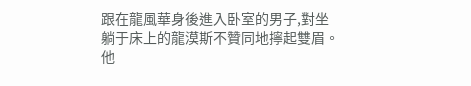跟在龍風華身後進入卧室的男子,對坐躺于床上的龍漠斯不贊同地擰起雙眉。
他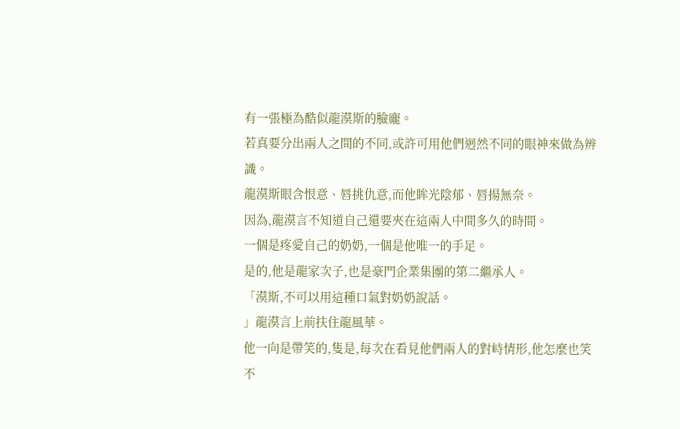有一張極為酷似龍漠斯的臉龐。
若真要分出兩人之間的不同,或許可用他們迥然不同的眼神來做為辨識。
龍漠斯眼含恨意、唇挑仇意,而他眸光陰郁、唇揚無奈。
因為,龍漠言不知道自己還要夾在這兩人中間多久的時間。
一個是疼愛自己的奶奶,一個是他唯一的手足。
是的,他是龍家次子,也是豪門企業集團的第二繼承人。
「漠斯,不可以用這種口氣對奶奶說話。
」龍漠言上前扶住龍風華。
他一向是帶笑的,隻是,每次在看見他們兩人的對峙情形,他怎麼也笑不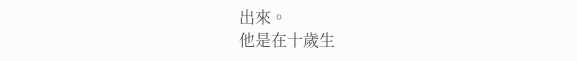出來。
他是在十歲生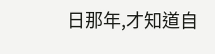日那年,才知道自